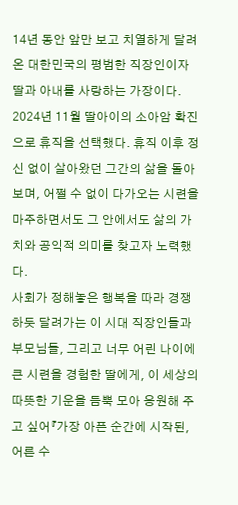14년 동안 앞만 보고 치열하게 달려온 대한민국의 평범한 직장인이자 딸과 아내를 사랑하는 가장이다.
2024년 11월 딸아이의 소아암 확진으로 휴직을 선택했다. 휴직 이후 정신 없이 살아왔던 그간의 삶을 돌아보며, 어쩔 수 없이 다가오는 시련을 마주하면서도 그 안에서도 삶의 가치와 공익적 의미를 찾고자 노력했다.
사회가 정해놓은 행복을 따라 경쟁하듯 달려가는 이 시대 직장인들과 부모님들, 그리고 너무 어린 나이에 큰 시련을 경험한 딸에게, 이 세상의 따뜻한 기운을 듬뿍 모아 응원해 주고 싶어『가장 아픈 순간에 시작된, 어른 수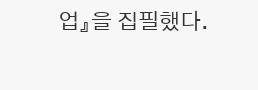업』을 집필했다.